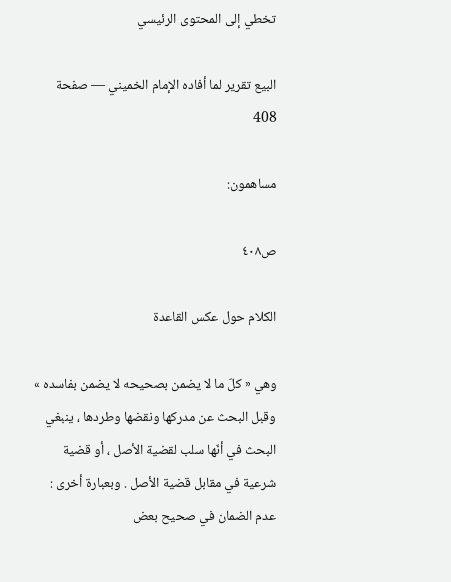تخطي إلى المحتوى الرئيسي

البيع تقرير لما أفاده الإمام الخميني — صفحة 408

مساهمون:

ص٤٠٨

الكلام حول عكس القاعدة

وهي « كلّ ما لا يضمن بصحيحه لا يضمن بفاسده » وقبل البحث عن مدركها ونقضها وطردها ، ينبغي البحث في أنّها سلب لقضية الأصل ، أو قضية شرعية في مقابل قضية الأصل . وبعبارة أخرى : عدم الضمان في صحيح بعض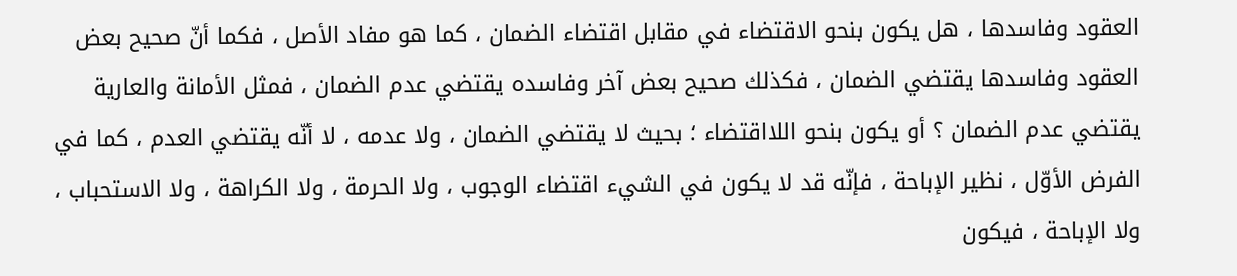العقود وفاسدها ، هل يكون بنحو الاقتضاء في مقابل اقتضاء الضمان ، كما هو مفاد الأصل ، فكما أنّ صحيح بعض العقود وفاسدها يقتضي الضمان ، فكذلك صحيح بعض آخر وفاسده يقتضي عدم الضمان ، فمثل الأمانة والعارية يقتضي عدم الضمان ؟ أو يكون بنحو اللااقتضاء ؛ بحيث لا يقتضي الضمان ، ولا عدمه ، لا أنّه يقتضي العدم ، كما في الفرض الأوّل ، نظير الإباحة ، فإنّه قد لا يكون في الشيء اقتضاء الوجوب ، ولا الحرمة ، ولا الكراهة ، ولا الاستحباب ، ولا الإباحة ، فيكون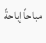مباحاً إباحةً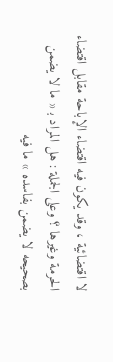لا اقتضائية ، وقد يكون فيه اقتضاء الإباحة مقابل اقتضاء الحرمة وغيرها ؟ وعلى الجملة : هل المراد ب‍ « ما لا يضمن بصحيحه لا يضمن بفاسده » ما فيه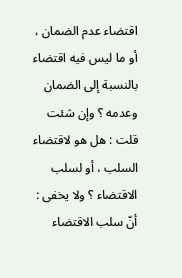اقتضاء عدم الضمان ، أو ما ليس فيه اقتضاء بالنسبة إلى الضمان وعدمه ؟ وإن شئت قلت : هل هو لاقتضاء السلب ، أو لسلب الاقتضاء ؟ ولا يخفى : أنّ سلب الاقتضاء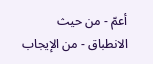أعمّ - من حيث الانطباق - من الإيجاب